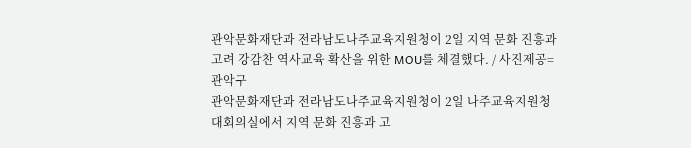관악문화재단과 전라남도나주교육지원청이 2일 지역 문화 진흥과 고려 강감찬 역사교육 확산을 위한 MOU를 체결했다. / 사진제공=관악구
관악문화재단과 전라남도나주교육지원청이 2일 나주교육지원청 대회의실에서 지역 문화 진흥과 고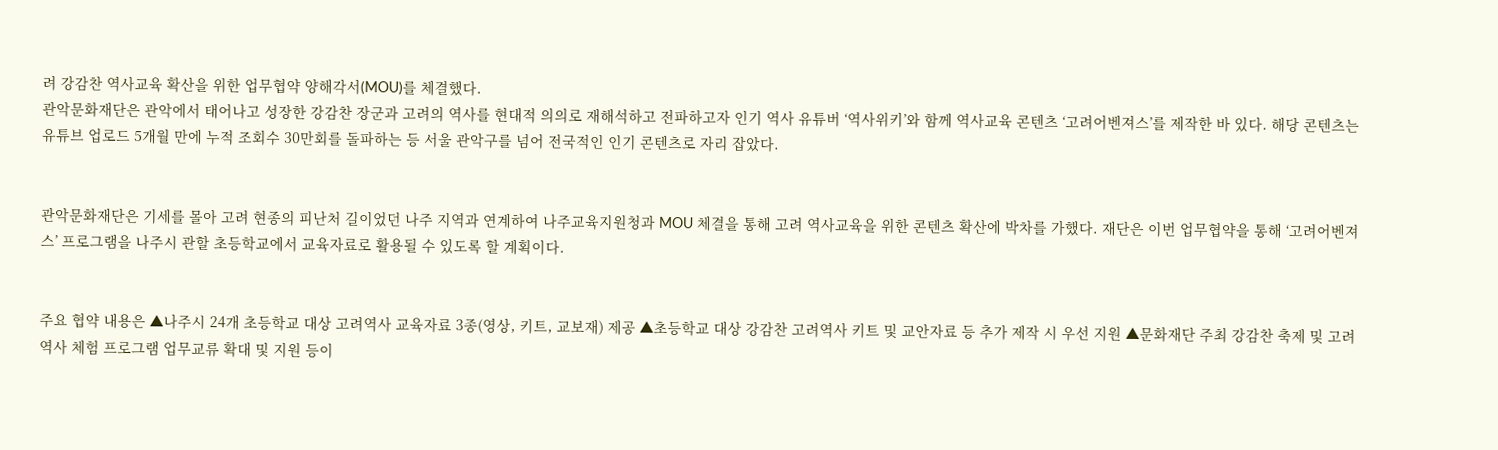려 강감찬 역사교육 확산을 위한 업무협약 양해각서(MOU)를 체결했다.
관악문화재단은 관악에서 태어나고 성장한 강감찬 장군과 고려의 역사를 현대적 의의로 재해석하고 전파하고자 인기 역사 유튜버 ‘역사위키’와 함께 역사교육 콘텐츠 ‘고려어벤져스’를 제작한 바 있다. 해당 콘텐츠는 유튜브 업로드 5개월 만에 누적 조회수 30만회를 돌파하는 등 서울 관악구를 넘어 전국적인 인기 콘텐츠로 자리 잡았다.


관악문화재단은 기세를 몰아 고려 현종의 피난처 길이었던 나주 지역과 연계하여 나주교육지원청과 MOU 체결을 통해 고려 역사교육을 위한 콘텐츠 확산에 박차를 가했다. 재단은 이번 업무협약을 통해 ‘고려어벤져스’ 프로그램을 나주시 관할 초등학교에서 교육자료로 활용될 수 있도록 할 계획이다.


주요 협약 내용은 ▲나주시 24개 초등학교 대상 고려역사 교육자료 3종(영상, 키트, 교보재) 제공 ▲초등학교 대상 강감찬 고려역사 키트 및 교안자료 등 추가 제작 시 우선 지원 ▲문화재단 주최 강감찬 축제 및 고려역사 체험 프로그램 업무교류 확대 및 지원 등이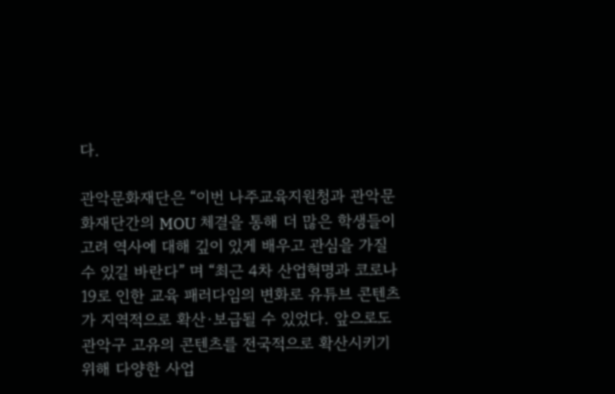다.

관악문화재단은 “이번 나주교육지원청과 관악문화재단간의 MOU 체결을 통해 더 많은 학생들이 고려 역사에 대해 깊이 있게 배우고 관심을 가질 수 있길 바란다” 며 “최근 4차 산업혁명과 코로나19로 인한 교육 패러다임의 변화로 유튜브 콘텐츠가 지역적으로 확산·보급될 수 있었다. 앞으로도 관악구 고유의 콘텐츠를 전국적으로 확산시키기 위해 다양한 사업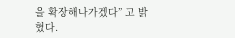을 확장해나가겠다” 고 밝혔다.